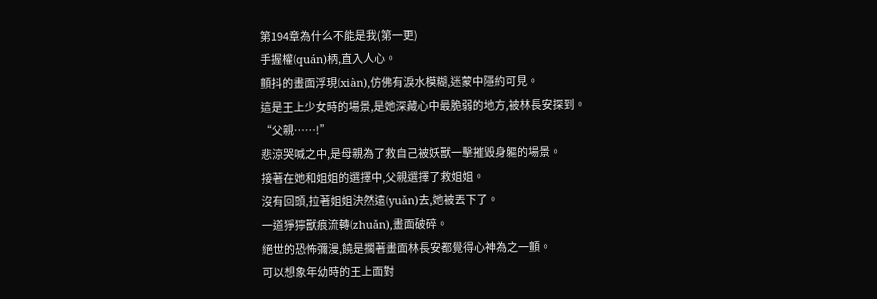第194章為什么不能是我(第一更)
手握權(quán)柄,直入人心。
顫抖的畫面浮現(xiàn),仿佛有淚水模糊,迷蒙中隱約可見。
這是王上少女時的場景,是她深藏心中最脆弱的地方,被林長安探到。
“父親……!”
悲涼哭喊之中,是母親為了救自己被妖獸一擊摧毀身軀的場景。
接著在她和姐姐的選擇中,父親選擇了救姐姐。
沒有回頭,拉著姐姐決然遠(yuǎn)去,她被丟下了。
一道猙獰獸痕流轉(zhuǎn),畫面破碎。
絕世的恐怖彌漫,饒是擱著畫面林長安都覺得心神為之一顫。
可以想象年幼時的王上面對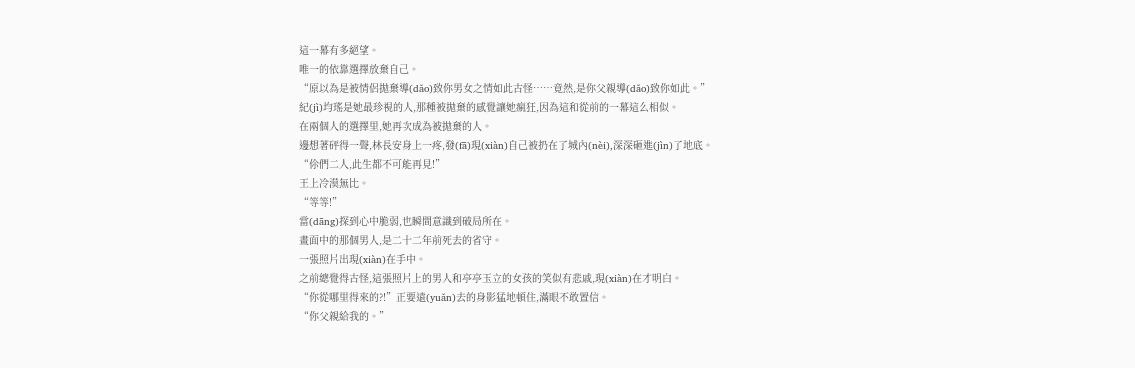這一幕有多絕望。
唯一的依靠選擇放棄自己。
“原以為是被情侶拋棄導(dǎo)致你男女之情如此古怪……竟然,是你父親導(dǎo)致你如此。”
紀(jì)均瑤是她最珍視的人,那種被拋棄的感覺讓她瘋狂,因為這和從前的一幕這么相似。
在兩個人的選擇里,她再次成為被拋棄的人。
邊想著砰得一聲,林長安身上一疼,發(fā)現(xiàn)自己被扔在了城內(nèi),深深砸進(jìn)了地底。
“伱們二人,此生都不可能再見!”
王上冷漠無比。
“等等!”
當(dāng)探到心中脆弱,也瞬間意識到破局所在。
畫面中的那個男人,是二十二年前死去的省守。
一張照片出現(xiàn)在手中。
之前總覺得古怪,這張照片上的男人和亭亭玉立的女孩的笑似有悲戚,現(xiàn)在才明白。
“你從哪里得來的?!”正要遠(yuǎn)去的身影猛地頓住,滿眼不敢置信。
“你父親給我的。”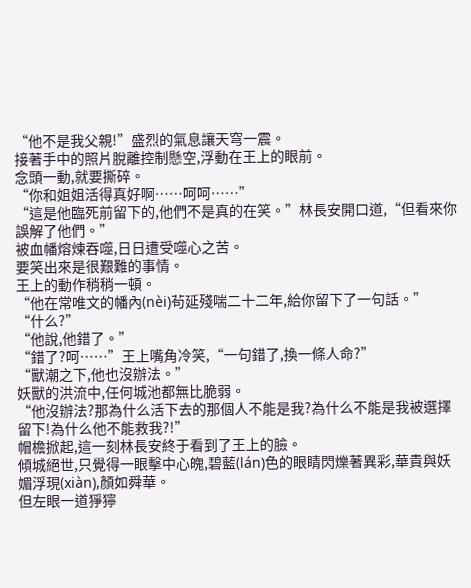“他不是我父親!”盛烈的氣息讓天穹一震。
接著手中的照片脫離控制懸空,浮動在王上的眼前。
念頭一動,就要撕碎。
“你和姐姐活得真好啊……呵呵……”
“這是他臨死前留下的,他們不是真的在笑。”林長安開口道,“但看來你誤解了他們。”
被血幡熔煉吞噬,日日遭受噬心之苦。
要笑出來是很艱難的事情。
王上的動作稍稍一頓。
“他在常唯文的幡內(nèi)茍延殘喘二十二年,給你留下了一句話。”
“什么?”
“他說,他錯了。”
“錯了?呵……”王上嘴角冷笑,“一句錯了,換一條人命?”
“獸潮之下,他也沒辦法。”
妖獸的洪流中,任何城池都無比脆弱。
“他沒辦法?那為什么活下去的那個人不能是我?為什么不能是我被選擇留下!為什么他不能救我?!”
帽檐掀起,這一刻林長安終于看到了王上的臉。
傾城絕世,只覺得一眼擊中心魄,碧藍(lán)色的眼睛閃爍著異彩,華貴與妖媚浮現(xiàn),顏如舜華。
但左眼一道猙獰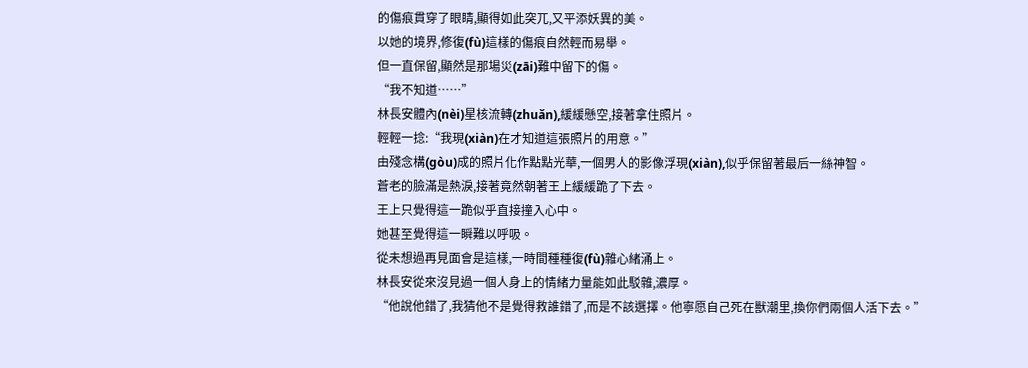的傷痕貫穿了眼睛,顯得如此突兀,又平添妖異的美。
以她的境界,修復(fù)這樣的傷痕自然輕而易舉。
但一直保留,顯然是那場災(zāi)難中留下的傷。
“我不知道……”
林長安體內(nèi)星核流轉(zhuǎn),緩緩懸空,接著拿住照片。
輕輕一捻:“我現(xiàn)在才知道這張照片的用意。”
由殘念構(gòu)成的照片化作點點光華,一個男人的影像浮現(xiàn),似乎保留著最后一絲神智。
蒼老的臉滿是熱淚,接著竟然朝著王上緩緩跪了下去。
王上只覺得這一跪似乎直接撞入心中。
她甚至覺得這一瞬難以呼吸。
從未想過再見面會是這樣,一時間種種復(fù)雜心緒涌上。
林長安從來沒見過一個人身上的情緒力量能如此駁雜,濃厚。
“他說他錯了,我猜他不是覺得救誰錯了,而是不該選擇。他寧愿自己死在獸潮里,換你們兩個人活下去。”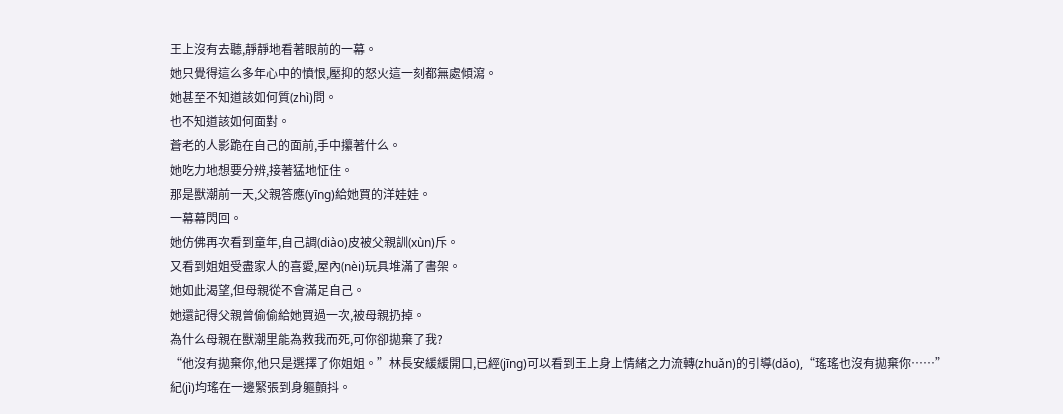王上沒有去聽,靜靜地看著眼前的一幕。
她只覺得這么多年心中的憤恨,壓抑的怒火這一刻都無處傾瀉。
她甚至不知道該如何質(zhì)問。
也不知道該如何面對。
蒼老的人影跪在自己的面前,手中攥著什么。
她吃力地想要分辨,接著猛地怔住。
那是獸潮前一天,父親答應(yīng)給她買的洋娃娃。
一幕幕閃回。
她仿佛再次看到童年,自己調(diào)皮被父親訓(xùn)斥。
又看到姐姐受盡家人的喜愛,屋內(nèi)玩具堆滿了書架。
她如此渴望,但母親從不會滿足自己。
她還記得父親曾偷偷給她買過一次,被母親扔掉。
為什么母親在獸潮里能為救我而死,可你卻拋棄了我?
“他沒有拋棄你,他只是選擇了你姐姐。”林長安緩緩開口,已經(jīng)可以看到王上身上情緒之力流轉(zhuǎn)的引導(dǎo),“瑤瑤也沒有拋棄你……”
紀(jì)均瑤在一邊緊張到身軀顫抖。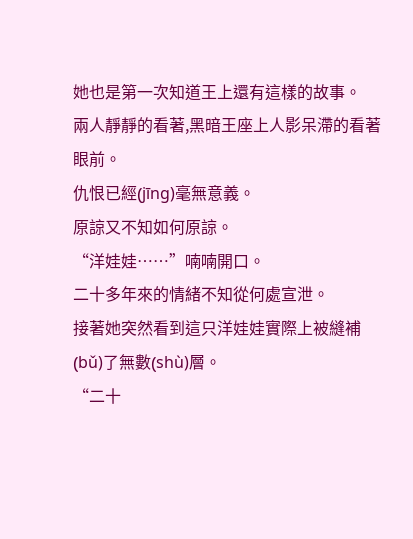她也是第一次知道王上還有這樣的故事。
兩人靜靜的看著,黑暗王座上人影呆滯的看著眼前。
仇恨已經(jīng)毫無意義。
原諒又不知如何原諒。
“洋娃娃……”喃喃開口。
二十多年來的情緒不知從何處宣泄。
接著她突然看到這只洋娃娃實際上被縫補(bǔ)了無數(shù)層。
“二十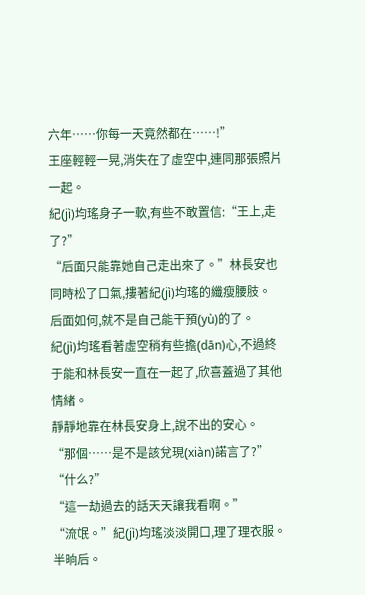六年……你每一天竟然都在……!”
王座輕輕一晃,消失在了虛空中,連同那張照片一起。
紀(jì)均瑤身子一軟,有些不敢置信:“王上,走了?”
“后面只能靠她自己走出來了。”林長安也同時松了口氣,摟著紀(jì)均瑤的纖瘦腰肢。
后面如何,就不是自己能干預(yù)的了。
紀(jì)均瑤看著虛空稍有些擔(dān)心,不過終于能和林長安一直在一起了,欣喜蓋過了其他情緒。
靜靜地靠在林長安身上,說不出的安心。
“那個……是不是該兌現(xiàn)諾言了?”
“什么?”
“這一劫過去的話天天讓我看啊。”
“流氓。”紀(jì)均瑤淡淡開口,理了理衣服。
半晌后。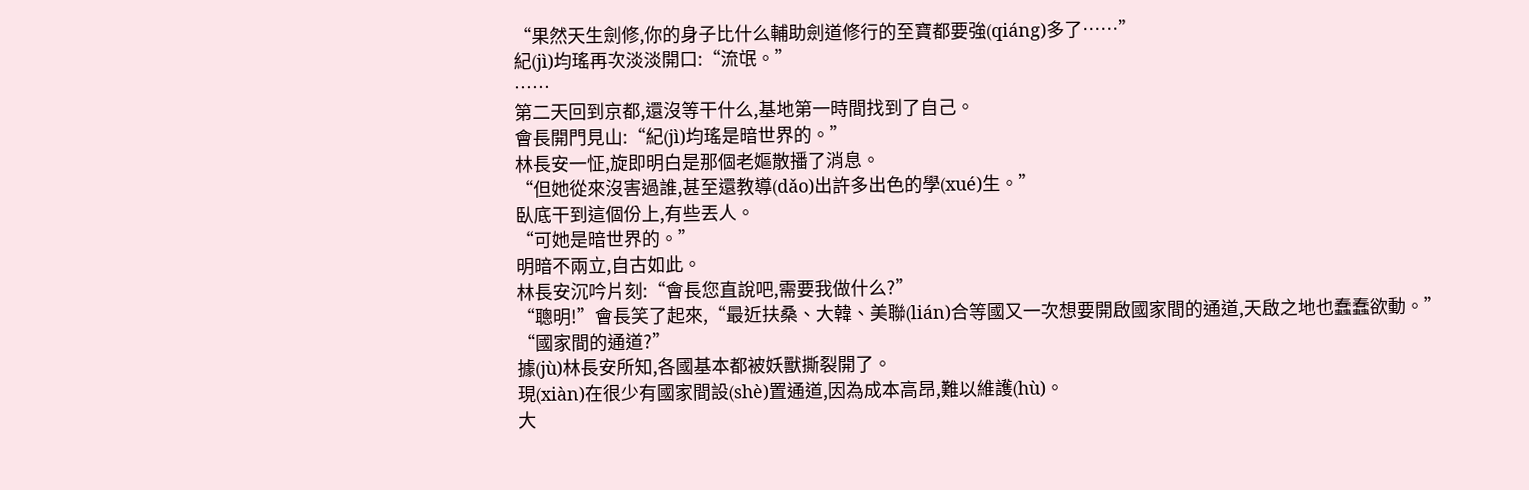“果然天生劍修,你的身子比什么輔助劍道修行的至寶都要強(qiáng)多了……”
紀(jì)均瑤再次淡淡開口:“流氓。”
……
第二天回到京都,還沒等干什么,基地第一時間找到了自己。
會長開門見山:“紀(jì)均瑤是暗世界的。”
林長安一怔,旋即明白是那個老嫗散播了消息。
“但她從來沒害過誰,甚至還教導(dǎo)出許多出色的學(xué)生。”
臥底干到這個份上,有些丟人。
“可她是暗世界的。”
明暗不兩立,自古如此。
林長安沉吟片刻:“會長您直說吧,需要我做什么?”
“聰明!”會長笑了起來,“最近扶桑、大韓、美聯(lián)合等國又一次想要開啟國家間的通道,天啟之地也蠢蠢欲動。”
“國家間的通道?”
據(jù)林長安所知,各國基本都被妖獸撕裂開了。
現(xiàn)在很少有國家間設(shè)置通道,因為成本高昂,難以維護(hù)。
大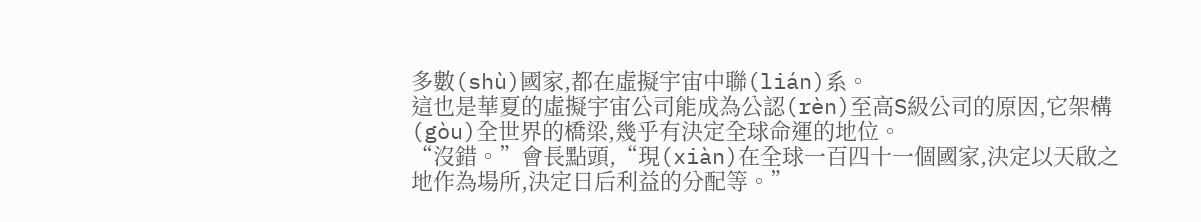多數(shù)國家,都在虛擬宇宙中聯(lián)系。
這也是華夏的虛擬宇宙公司能成為公認(rèn)至高S級公司的原因,它架構(gòu)全世界的橋梁,幾乎有決定全球命運的地位。
“沒錯。”會長點頭,“現(xiàn)在全球一百四十一個國家,決定以天啟之地作為場所,決定日后利益的分配等。”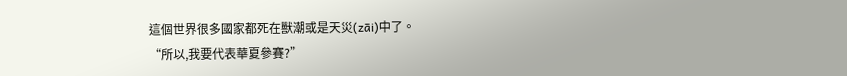這個世界很多國家都死在獸潮或是天災(zāi)中了。
“所以,我要代表華夏參賽?”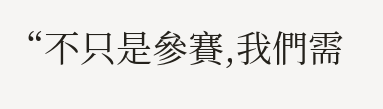“不只是參賽,我們需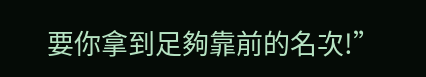要你拿到足夠靠前的名次!”